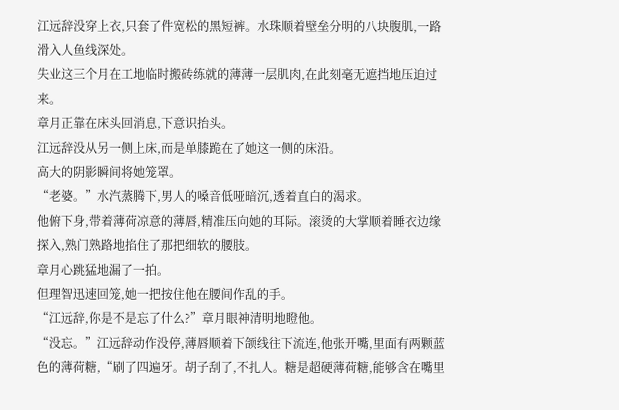江远辞没穿上衣,只套了件宽松的黑短裤。水珠顺着壁垒分明的八块腹肌,一路滑入人鱼线深处。
失业这三个月在工地临时搬砖练就的薄薄一层肌肉,在此刻毫无遮挡地压迫过来。
章月正靠在床头回消息,下意识抬头。
江远辞没从另一侧上床,而是单膝跪在了她这一侧的床沿。
高大的阴影瞬间将她笼罩。
“老婆。”水汽蒸腾下,男人的嗓音低哑暗沉,透着直白的渴求。
他俯下身,带着薄荷凉意的薄唇,精准压向她的耳际。滚烫的大掌顺着睡衣边缘探入,熟门熟路地掐住了那把细软的腰肢。
章月心跳猛地漏了一拍。
但理智迅速回笼,她一把按住他在腰间作乱的手。
“江远辞,你是不是忘了什么?”章月眼神清明地瞪他。
“没忘。”江远辞动作没停,薄唇顺着下颌线往下流连,他张开嘴,里面有两颗蓝色的薄荷糖,“刷了四遍牙。胡子刮了,不扎人。糖是超硬薄荷糖,能够含在嘴里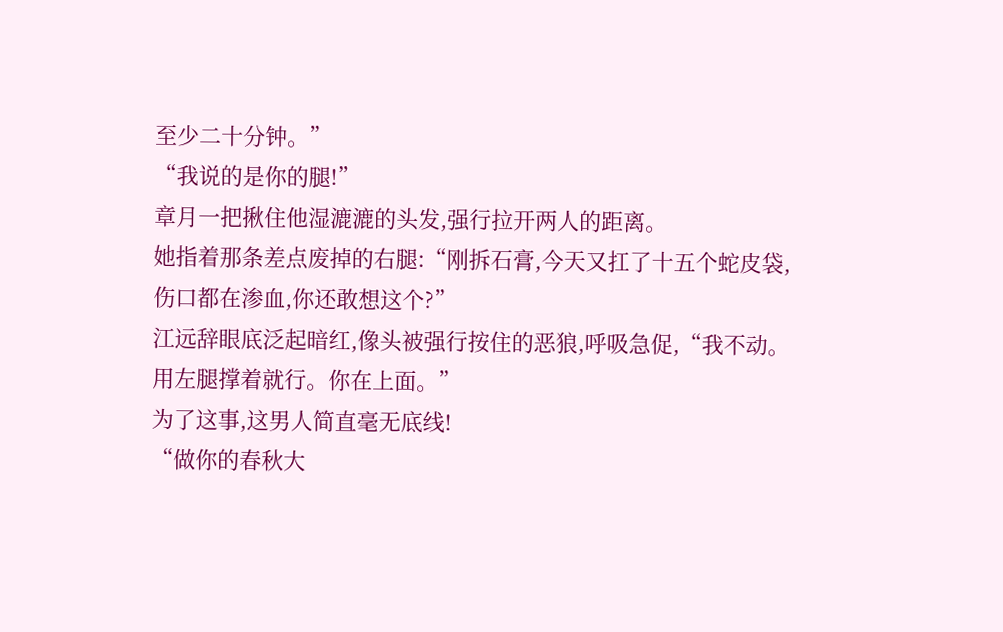至少二十分钟。”
“我说的是你的腿!”
章月一把揪住他湿漉漉的头发,强行拉开两人的距离。
她指着那条差点废掉的右腿:“刚拆石膏,今天又扛了十五个蛇皮袋,伤口都在渗血,你还敢想这个?”
江远辞眼底泛起暗红,像头被强行按住的恶狼,呼吸急促,“我不动。用左腿撑着就行。你在上面。”
为了这事,这男人简直毫无底线!
“做你的春秋大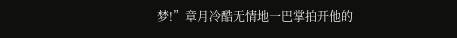梦!”章月冷酷无情地一巴掌拍开他的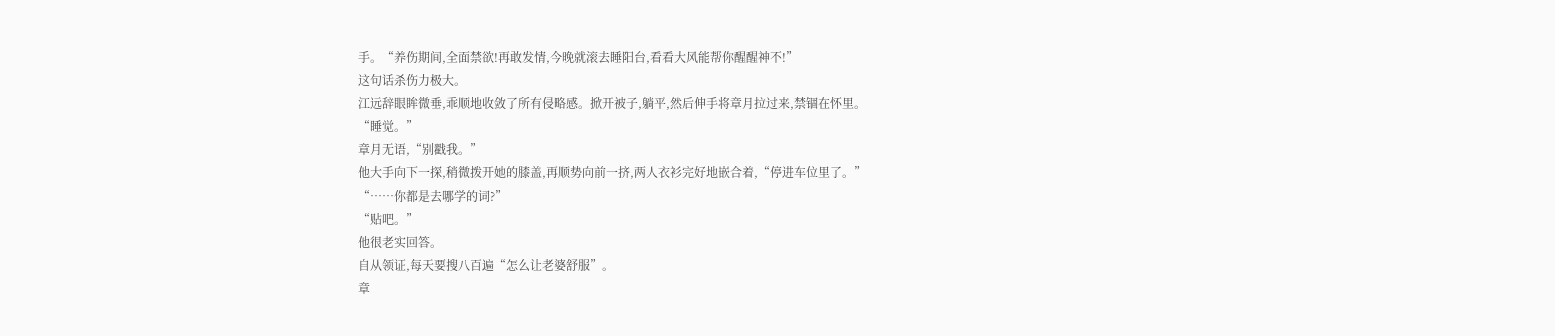手。“养伤期间,全面禁欲!再敢发情,今晚就滚去睡阳台,看看大风能帮你醒醒神不!”
这句话杀伤力极大。
江远辞眼眸微垂,乖顺地收敛了所有侵略感。掀开被子,躺平,然后伸手将章月拉过来,禁锢在怀里。
“睡觉。”
章月无语,“别戳我。”
他大手向下一探,稍微拨开她的膝盖,再顺势向前一挤,两人衣衫完好地嵌合着,“停进车位里了。”
“……你都是去哪学的词?”
“贴吧。”
他很老实回答。
自从领证,每天要搜八百遍“怎么让老婆舒服”。
章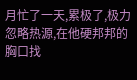月忙了一天,累极了,极力忽略热源,在他硬邦邦的胸口找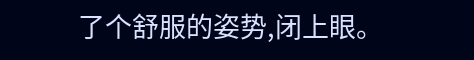了个舒服的姿势,闭上眼。